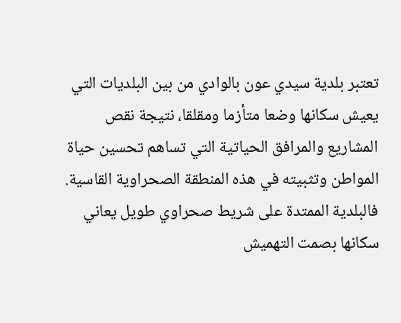تعتبر بلدية سيدي عون بالوادي من بين البلديات التي يعيش سكانها وضعا متأزما ومقلقا، نتيجة نقص المشاريع والمرافق الحياتية التي تساهم تحسين حياة المواطن وتثبيته في هذه المنطقة الصحراوية القاسية. فالبلدية الممتدة على شريط صحراوي طويل يعاني سكانها بصمت التهميش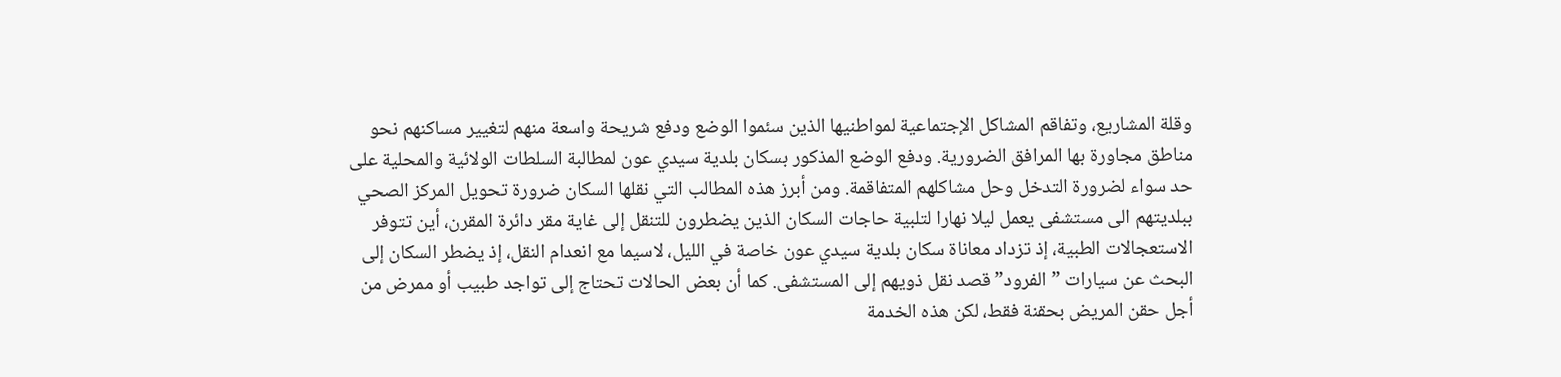وقلة المشاريع، وتفاقم المشاكل الإجتماعية لمواطنيها الذين سئموا الوضع ودفع شريحة واسعة منهم لتغيير مساكنهم نحو مناطق مجاورة بها المرافق الضرورية. ودفع الوضع المذكور بسكان بلدية سيدي عون لمطالبة السلطات الولائية والمحلية على حد سواء لضرورة التدخل وحل مشاكلهم المتفاقمة. ومن أبرز هذه المطالب التي نقلها السكان ضرورة تحويل المركز الصحي ببلديتهم الى مستشفى يعمل ليلا نهارا لتلبية حاجات السكان الذين يضطرون للتنقل إلى غاية مقر دائرة المقرن، أين تتوفر الاستعجالات الطبية، إذ تزداد معاناة سكان بلدية سيدي عون خاصة في الليل، لاسيما مع انعدام النقل، إذ يضطر السكان إلى البحث عن سيارات ”الفرود” قصد نقل ذويهم إلى المستشفى. كما أن بعض الحالات تحتاج إلى تواجد طبيب أو ممرض من أجل حقن المريض بحقنة فقط، لكن هذه الخدمة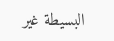البسيطة غير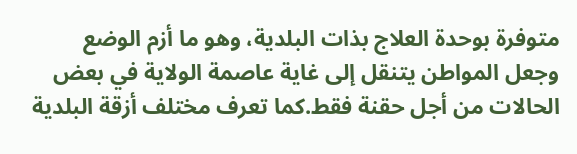متوفرة بوحدة العلاج بذات البلدية، وهو ما أزم الوضع وجعل المواطن يتنقل إلى غاية عاصمة الولاية في بعض الحالات من أجل حقنة فقط.كما تعرف مختلف أزقة البلدية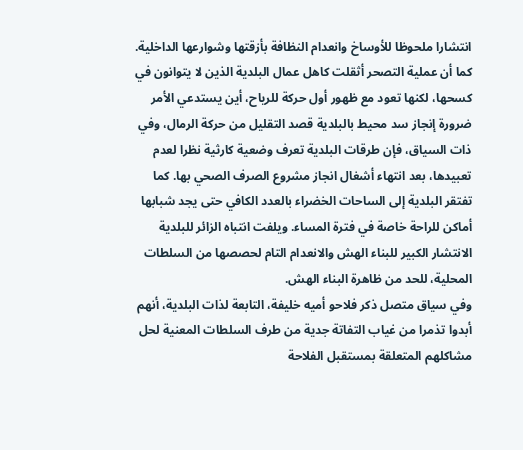انتشارا ملحوظا للأوساخ وانعدام النظافة بأزقتها وشوارعها الداخلية. كما أن عملية التصحر أثقلت كاهل عمال البلدية الذين لا يتوانون في كسحها، لكنها تعود مع ظهور أول حركة للرياح، أين يستدعي الأمر ضرورة إنجاز سد محيط بالبلدية قصد التقليل من حركة الرمال، وفي ذات السياق، فإن طرقات البلدية تعرف وضعية كارثية نظرا لعدم تعبيدها، بعد انتهاء أشغال انجاز مشروع الصرف الصحي بها. كما تفتقر البلدية إلى الساحات الخضراء بالعدد الكافي حتى يجد شبابها أماكن للراحة خاصة في فترة المساء. ويلفت انتباه الزائر للبلدية الانتشار الكبير للبناء الهش والانعدام التام لحصصها من السلطات المحلية، للحد من ظاهرة البناء الهش.
وفي سياق متصل ذكر فلاحو أميه خليفة، التابعة لذات البلدية، أنهم أبدوا تذمرا من غياب التفاتة جدية من طرف السلطات المعنية لحل مشاكلهم المتعلقة بمستقبل الفلاحة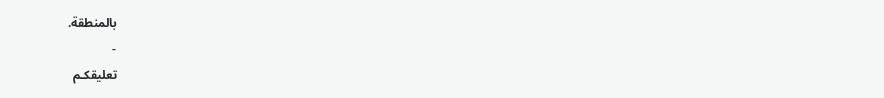بالمنطقة.
-
تعليقكـم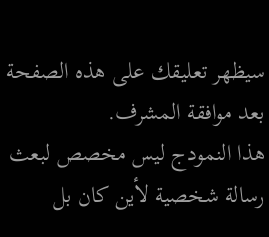سيظهر تعليقك على هذه الصفحة بعد موافقة المشرف.
هذا النمودج ليس مخصص لبعث رسالة شخصية لأين كان بل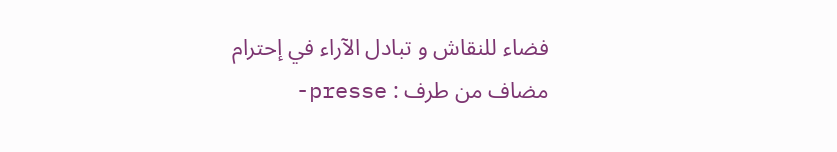فضاء للنقاش و تبادل الآراء في إحترام
مضاف من طرف : presse-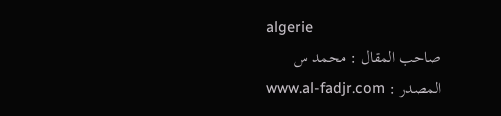algerie
صاحب المقال : محمد س
المصدر : www.al-fadjr.com